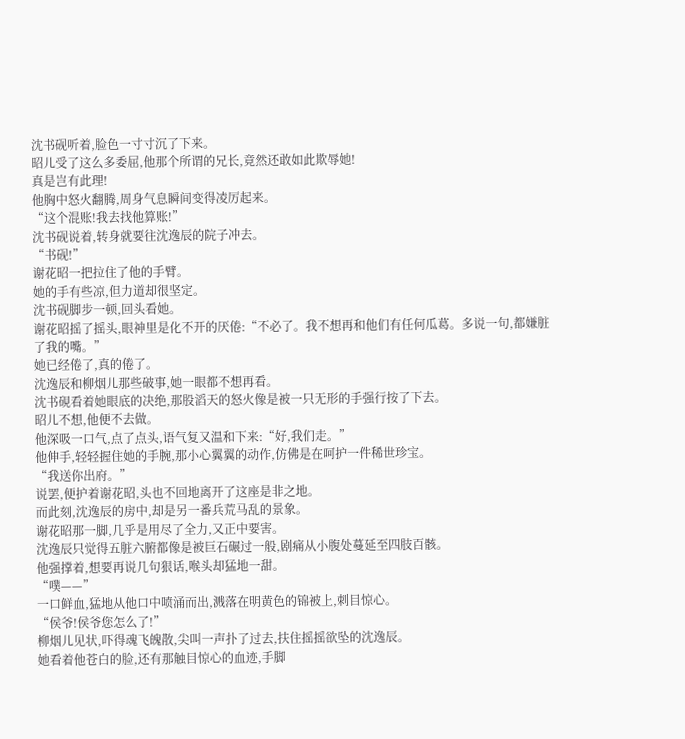沈书砚听着,脸色一寸寸沉了下来。
昭儿受了这么多委屈,他那个所谓的兄长,竟然还敢如此欺辱她!
真是岂有此理!
他胸中怒火翻腾,周身气息瞬间变得凌厉起来。
“这个混账!我去找他算账!”
沈书砚说着,转身就要往沈逸辰的院子冲去。
“书砚!”
谢花昭一把拉住了他的手臂。
她的手有些凉,但力道却很坚定。
沈书砚脚步一顿,回头看她。
谢花昭摇了摇头,眼神里是化不开的厌倦:“不必了。我不想再和他们有任何瓜葛。多说一句,都嫌脏了我的嘴。”
她已经倦了,真的倦了。
沈逸辰和柳烟儿那些破事,她一眼都不想再看。
沈书硯看着她眼底的决绝,那股滔天的怒火像是被一只无形的手强行按了下去。
昭儿不想,他便不去做。
他深吸一口气,点了点头,语气复又温和下来:“好,我们走。”
他伸手,轻轻握住她的手腕,那小心翼翼的动作,仿佛是在呵护一件稀世珍宝。
“我送你出府。”
说罢,便护着谢花昭,头也不回地离开了这座是非之地。
而此刻,沈逸辰的房中,却是另一番兵荒马乱的景象。
谢花昭那一脚,几乎是用尽了全力,又正中要害。
沈逸辰只觉得五脏六腑都像是被巨石碾过一般,剧痛从小腹处蔓延至四肢百骸。
他强撑着,想要再说几句狠话,喉头却猛地一甜。
“噗——”
一口鲜血,猛地从他口中喷涌而出,溅落在明黄色的锦被上,刺目惊心。
“侯爷!侯爷您怎么了!”
柳烟儿见状,吓得魂飞魄散,尖叫一声扑了过去,扶住摇摇欲坠的沈逸辰。
她看着他苍白的脸,还有那触目惊心的血迹,手脚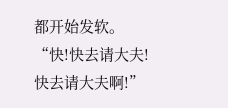都开始发软。
“快!快去请大夫!快去请大夫啊!”